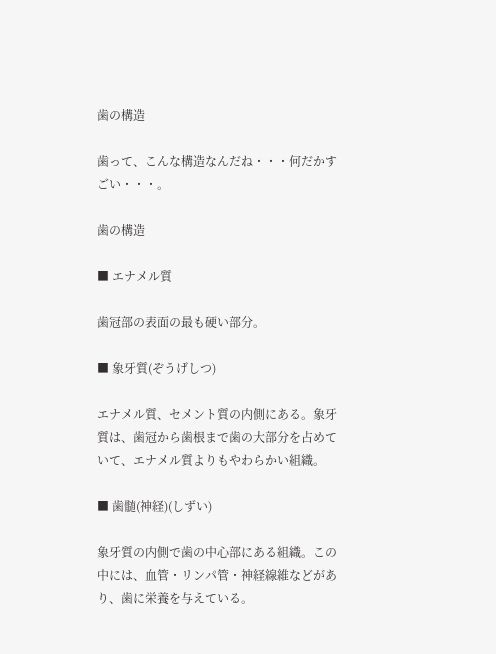歯の構造

歯って、こんな構造なんだね・・・何だかすごい・・・。

歯の構造

■ エナメル質

歯冠部の表面の最も硬い部分。

■ 象牙質(ぞうげしつ)

エナメル質、セメント質の内側にある。象牙質は、歯冠から歯根まで歯の大部分を占めていて、エナメル質よりもやわらかい組織。

■ 歯髄(神経)(しずい)

象牙質の内側で歯の中心部にある組織。この中には、血管・リンパ管・神経線維などがあり、歯に栄養を与えている。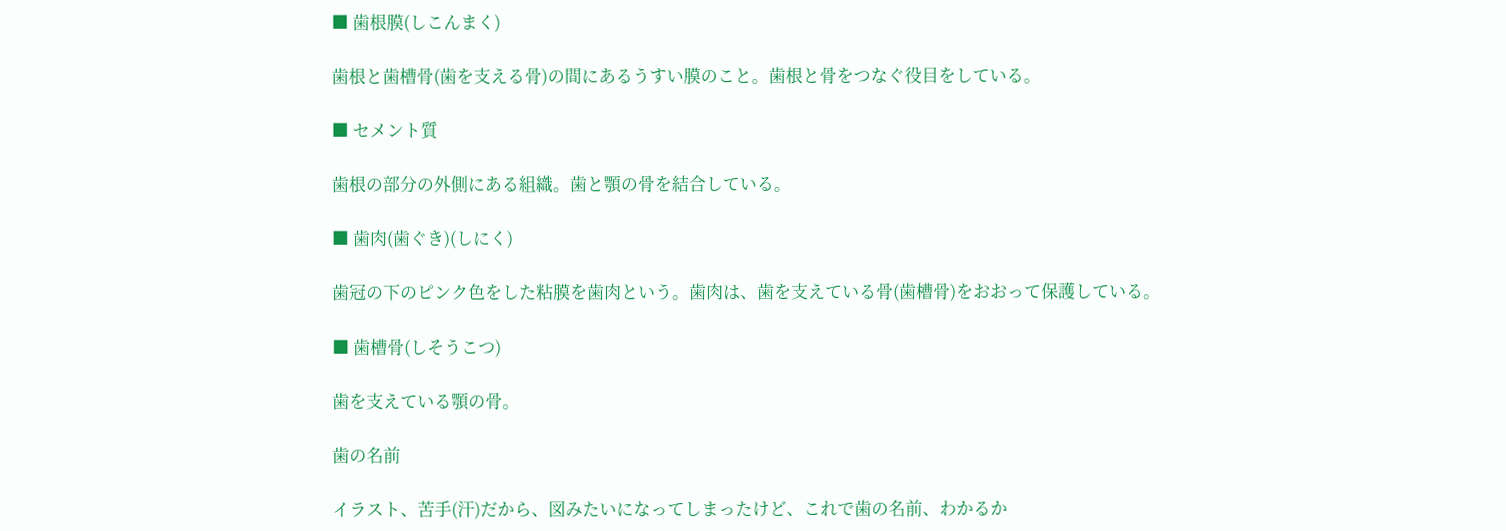■ 歯根膜(しこんまく)

歯根と歯槽骨(歯を支える骨)の間にあるうすい膜のこと。歯根と骨をつなぐ役目をしている。

■ セメント質

歯根の部分の外側にある組織。歯と顎の骨を結合している。

■ 歯肉(歯ぐき)(しにく)

歯冠の下のピンク色をした粘膜を歯肉という。歯肉は、歯を支えている骨(歯槽骨)をおおって保護している。

■ 歯槽骨(しそうこつ)

歯を支えている顎の骨。

歯の名前

イラスト、苦手(汗)だから、図みたいになってしまったけど、これで歯の名前、わかるか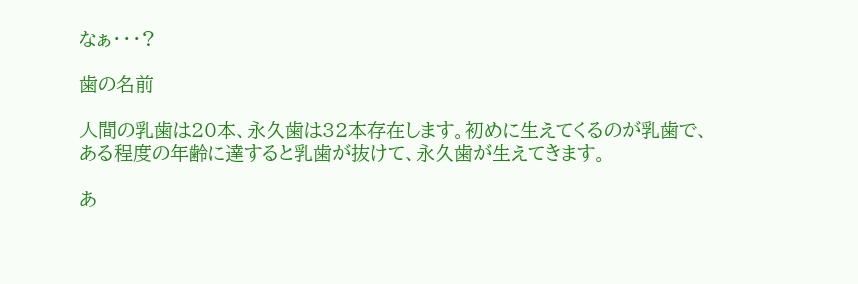なぁ・・・?

歯の名前

人間の乳歯は20本、永久歯は32本存在します。初めに生えてくるのが乳歯で、ある程度の年齢に達すると乳歯が抜けて、永久歯が生えてきます。

あ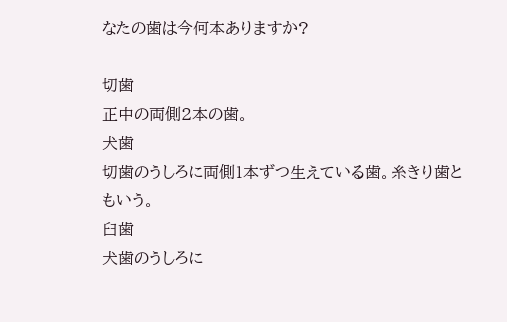なたの歯は今何本ありますか?

切歯
正中の両側2本の歯。
犬歯
切歯のうしろに両側1本ずつ生えている歯。糸きり歯ともいう。
臼歯
犬歯のうしろに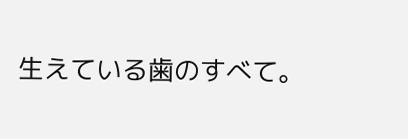生えている歯のすべて。